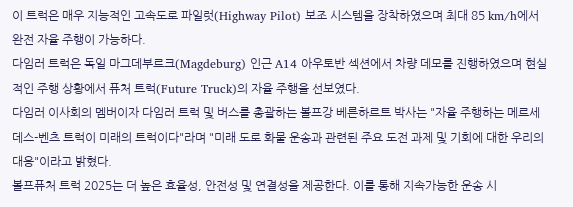이 트럭은 매우 지능적인 고속도로 파일럿(Highway Pilot) 보조 시스템을 장착하였으며 최대 85 km/h에서 완전 자율 주행이 가능하다.
다임러 트럭은 독일 마그데부르크(Magdeburg) 인근 A14 아우토반 섹션에서 차량 데모를 진행하였으며 현실적인 주행 상황에서 퓨처 트럭(Future Truck)의 자율 주행을 선보였다.
다임러 이사회의 멤버이자 다임러 트럭 및 버스를 총괄하는 볼프강 베른하르트 박사는 "자율 주행하는 메르세데스-벤츠 트럭이 미래의 트럭이다"라며 "미래 도로 화물 운송과 관련된 주요 도전 과제 및 기회에 대한 우리의 대응"이라고 밝혔다.
볼프퓨처 트럭 2025는 더 높은 효율성, 안전성 및 연결성을 제공한다. 이를 통해 지속가능한 운송 시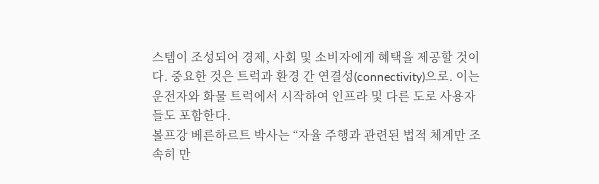스템이 조성되어 경제, 사회 및 소비자에게 혜택을 제공할 것이다. 중요한 것은 트럭과 환경 간 연결성(connectivity)으로. 이는 운전자와 화물 트럭에서 시작하여 인프라 및 다른 도로 사용자들도 포함한다.
볼프강 베른하르트 박사는 “자율 주행과 관련된 법적 체계만 조속히 만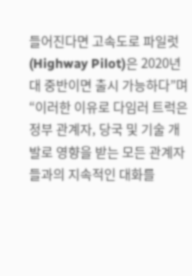들어진다면 고속도로 파일럿(Highway Pilot)은 2020년대 중반이면 출시 가능하다”며 “이러한 이유로 다임러 트럭은 정부 관계자, 당국 및 기술 개발로 영향을 받는 모든 관계자들과의 지속적인 대화를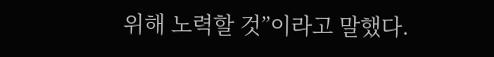위해 노력할 것”이라고 말했다.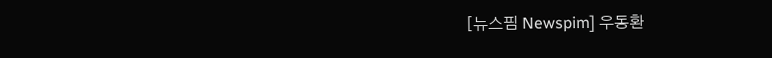[뉴스핌 Newspim] 우동환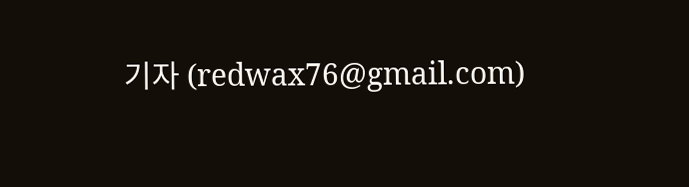기자 (redwax76@gmail.com)